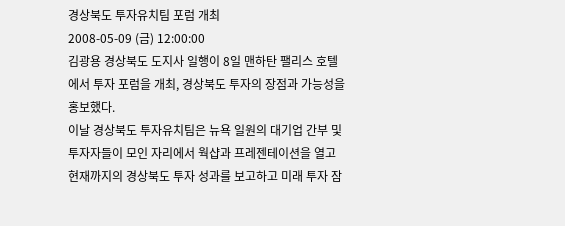경상북도 투자유치팀 포럼 개최
2008-05-09 (금) 12:00:00
김광용 경상북도 도지사 일행이 8일 맨하탄 팰리스 호텔에서 투자 포럼을 개최, 경상북도 투자의 장점과 가능성을 홍보했다.
이날 경상북도 투자유치팀은 뉴욕 일원의 대기업 간부 및 투자자들이 모인 자리에서 웍샵과 프레젠테이션을 열고 현재까지의 경상북도 투자 성과를 보고하고 미래 투자 잠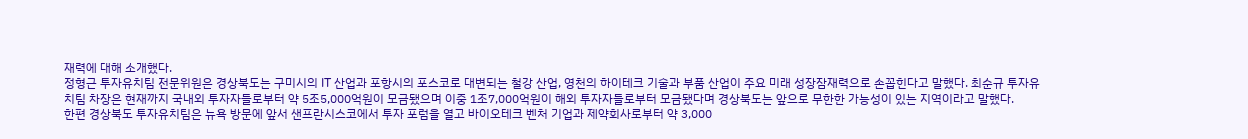재력에 대해 소개했다.
정형근 투자유치팀 전문위원은 경상북도는 구미시의 IT 산업과 포항시의 포스코로 대변되는 철강 산업, 영천의 하이테크 기술과 부품 산업이 주요 미래 성장잠재력으로 손꼽힌다고 말했다. 최순규 투자유치팀 차장은 현재까지 국내외 투자자들로부터 약 5조5,000억원이 모금됐으며 이중 1조7,000억원이 해외 투자자들로부터 모금됐다며 경상북도는 앞으로 무한한 가능성이 있는 지역이라고 말했다.
한편 경상북도 투자유치팀은 뉴욕 방문에 앞서 샌프란시스코에서 투자 포럼을 열고 바이오테크 벤처 기업과 제약회사로부터 약 3,000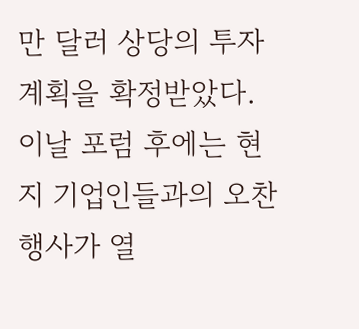만 달러 상당의 투자 계획을 확정받았다. 이날 포럼 후에는 현지 기업인들과의 오찬 행사가 열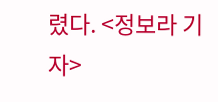렸다. <정보라 기자>